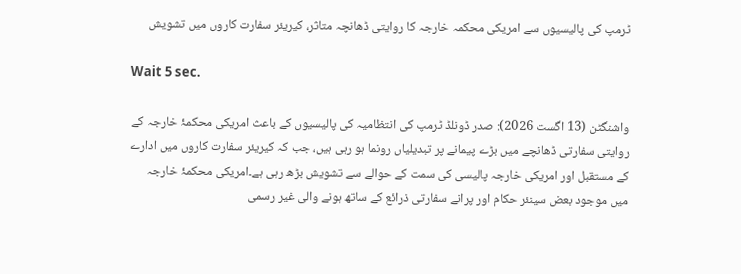ٹرمپ کی پالیسیوں سے امریکی محکمہ خارجہ کا روایتی ڈھانچہ متاثر، کیریئر سفارت کاروں میں تشویش

Wait 5 sec.

واشنگٹن (13 اگست 2026): صدر ڈونلڈ ٹرمپ کی انتظامیہ کی پالیسیوں کے باعث امریکی محکمۂ خارجہ کے روایتی سفارتی ڈھانچے میں بڑے پیمانے پر تبدیلیاں رونما ہو رہی ہیں، جب کہ کیریئر سفارت کاروں میں ادارے کے مستقبل اور امریکی خارجہ پالیسی کی سمت کے حوالے سے تشویش بڑھ رہی ہے۔امریکی محکمۂ خارجہ میں موجود بعض سینئر حکام اور پرانے سفارتی ذرائع کے ساتھ ہونے والی غیر رسمی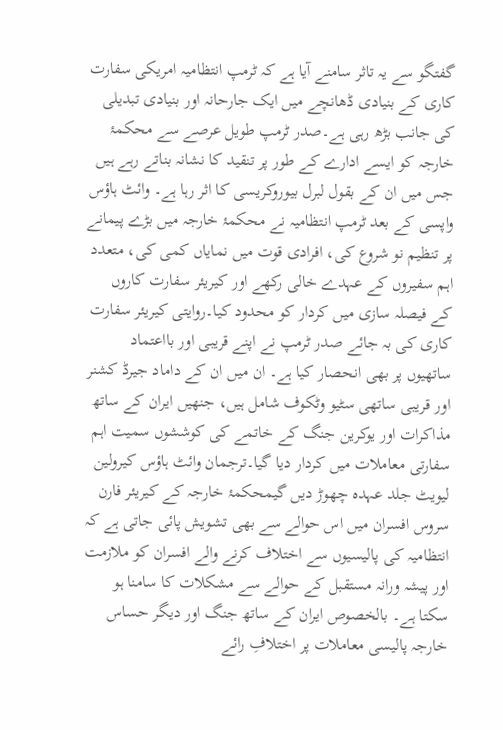گفتگو سے یہ تاثر سامنے آیا ہے کہ ٹرمپ انتظامیہ امریکی سفارت کاری کے بنیادی ڈھانچے میں ایک جارحانہ اور بنیادی تبدیلی کی جانب بڑھ رہی ہے۔صدر ٹرمپ طویل عرصے سے محکمۂ خارجہ کو ایسے ادارے کے طور پر تنقید کا نشانہ بناتے رہے ہیں جس میں ان کے بقول لبرل بیوروکریسی کا اثر رہا ہے۔ وائٹ ہاؤس واپسی کے بعد ٹرمپ انتظامیہ نے محکمۂ خارجہ میں بڑے پیمانے پر تنظیم نو شروع کی، افرادی قوت میں نمایاں کمی کی، متعدد اہم سفیروں کے عہدے خالی رکھے اور کیریئر سفارت کاروں کے فیصلہ سازی میں کردار کو محدود کیا۔روایتی کیریئر سفارت کاری کی بہ جائے صدر ٹرمپ نے اپنے قریبی اور بااعتماد ساتھیوں پر بھی انحصار کیا ہے۔ ان میں ان کے داماد جیرڈ کشنر اور قریبی ساتھی سٹیو وٹکوف شامل ہیں، جنھیں ایران کے ساتھ مذاکرات اور یوکرین جنگ کے خاتمے کی کوششوں سمیت اہم سفارتی معاملات میں کردار دیا گیا۔ترجمان وائٹ ہاؤس کیرولین لیویٹ جلد عہدہ چھوڑ دیں گیمحکمۂ خارجہ کے کیریئر فارن سروس افسران میں اس حوالے سے بھی تشویش پائی جاتی ہے کہ انتظامیہ کی پالیسیوں سے اختلاف کرنے والے افسران کو ملازمت اور پیشہ ورانہ مستقبل کے حوالے سے مشکلات کا سامنا ہو سکتا ہے۔ بالخصوص ایران کے ساتھ جنگ اور دیگر حساس خارجہ پالیسی معاملات پر اختلافِ رائے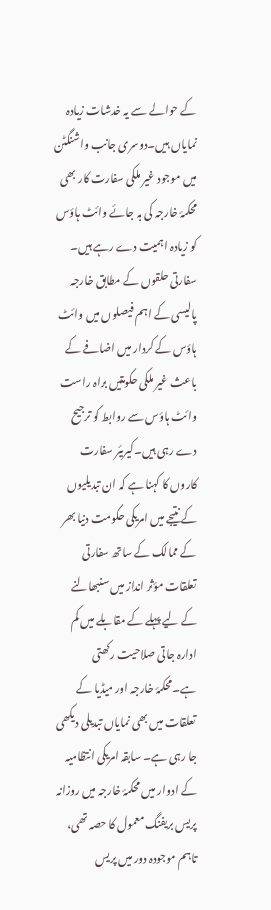کے حوالے سے یہ خدشات زیادہ نمایاں ہیں۔دوسری جانب واشنگٹن میں موجود غیر ملکی سفارت کار بھی محکمۂ خارجہ کی بہ جائے وائٹ ہاؤس کو زیادہ اہمیت دے رہے ہیں۔ سفارتی حلقوں کے مطابق خارجہ پالیسی کے اہم فیصلوں میں وائٹ ہاؤس کے کردار میں اضافے کے باعث غیر ملکی حکومتیں براہ راست وائٹ ہاؤس سے روابط کو ترجیح دے رہی ہیں۔کیریئر سفارت کاروں کا کہنا ہے کہ ان تبدیلیوں کے نتیجے میں امریکی حکومت دنیا بھر کے ممالک کے ساتھ سفارتی تعلقات مؤثر انداز میں سنبھالنے کے لیے پہلے کے مقابلے میں کم ادارہ جاتی صلاحیت رکھتی ہے۔محکمۂ خارجہ اور میڈیا کے تعلقات میں بھی نمایاں تبدیلی دیکھی جا رہی ہے۔ سابقہ امریکی انتظامیہ کے ادوار میں محکمۂ خارجہ میں روزانہ پریس بریفنگ معمول کا حصہ تھی، تاہم موجودہ دور میں پریس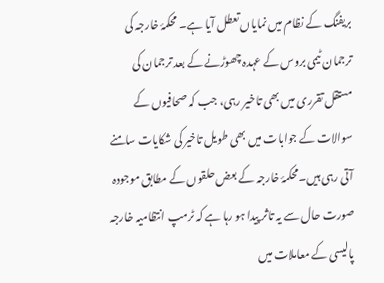بریفنگ کے نظام میں نمایاں تعطل آیا ہے۔ محکمۂ خارجہ کی ترجمان ٹیمی بروس کے عہدہ چھوڑنے کے بعد ترجمان کی مستقل تقرری میں بھی تاخیر رہی، جب کہ صحافیوں کے سوالات کے جوابات میں بھی طویل تاخیر کی شکایات سامنے آتی رہی ہیں۔محکمۂ خارجہ کے بعض حلقوں کے مطابق موجودہ صورت حال سے یہ تاثر پیدا ہو رہا ہے کہ ٹرمپ انتظامیہ خارجہ پالیسی کے معاملات میں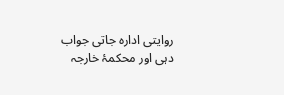روایتی ادارہ جاتی جواب دہی اور محکمۂ خارجہ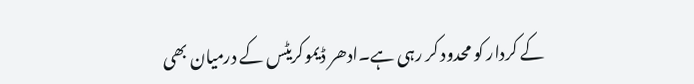کے کردار کو محدود کر رہی ہے۔ادھر ڈیموکریٹس کے درمیان بھی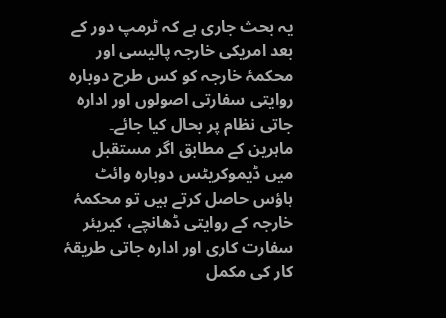یہ بحث جاری ہے کہ ٹرمپ دور کے بعد امریکی خارجہ پالیسی اور محکمۂ خارجہ کو کس طرح دوبارہ روایتی سفارتی اصولوں اور ادارہ جاتی نظام پر بحال کیا جائے۔ ماہرین کے مطابق اگر مستقبل میں ڈیموکریٹس دوبارہ وائٹ ہاؤس حاصل کرتے ہیں تو محکمۂ خارجہ کے روایتی ڈھانچے، کیریئر سفارت کاری اور ادارہ جاتی طریقۂ کار کی مکمل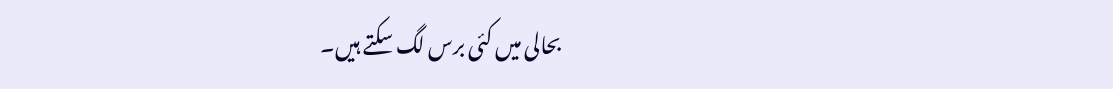بحالی میں کئی برس لگ سکتے ہیں۔